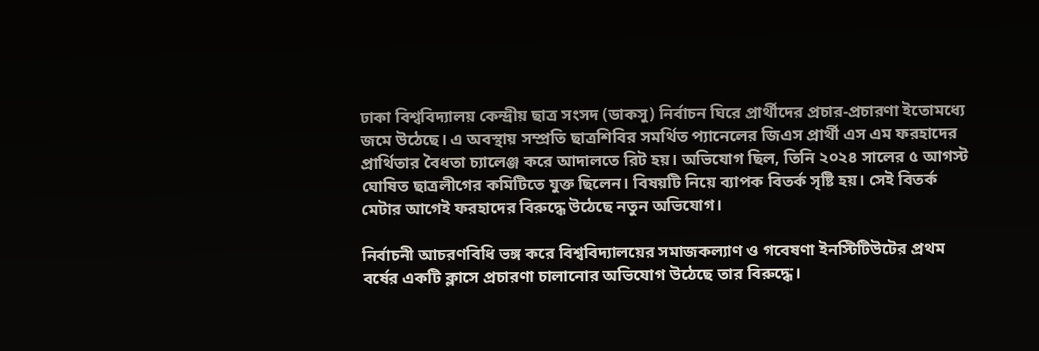ঢাকা বিশ্ববিদ্যালয় কেন্দ্রীয় ছাত্র সংসদ (ডাকসু) নির্বাচন ঘিরে প্রার্থীদের প্রচার-প্রচারণা ইতোমধ্যে জমে উঠেছে। এ অবস্থায় সম্প্রতি ছাত্রশিবির সমর্থিত প্যানেলের জিএস প্রার্থী এস এম ফরহাদের প্রার্থিতার বৈধতা চ্যালেঞ্জ করে আদালতে রিট হয়। অভিযোগ ছিল, তিনি ২০২৪ সালের ৫ আগস্ট ঘোষিত ছাত্রলীগের কমিটিতে যুক্ত ছিলেন। বিষয়টি নিয়ে ব্যাপক বিতর্ক সৃষ্টি হয়। সেই বিতর্ক মেটার আগেই ফরহাদের বিরুদ্ধে উঠেছে নতুন অভিযোগ।

নির্বাচনী আচরণবিধি ভঙ্গ করে বিশ্ববিদ্যালয়ের সমাজকল্যাণ ও গবেষণা ইনস্টিটিউটের প্রথম বর্ষের একটি ক্লাসে প্রচারণা চালানোর অভিযোগ উঠেছে তার বিরুদ্ধে।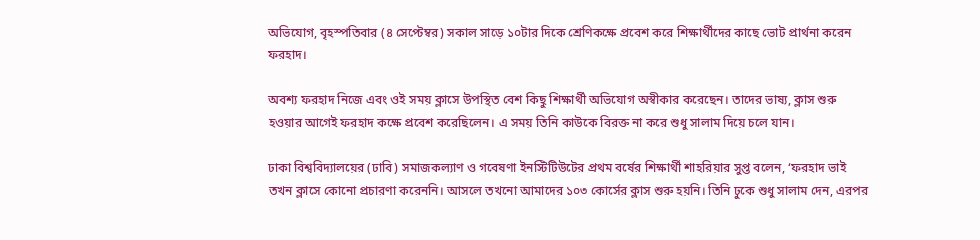অভিযোগ, বৃহস্পতিবার (৪ সেপ্টেম্বর) সকাল সাড়ে ১০টার দিকে শ্রেণিকক্ষে প্রবেশ করে শিক্ষার্থীদের কাছে ভোট প্রার্থনা করেন ফরহাদ।

অবশ্য ফরহাদ নিজে এবং ওই সময় ক্লাসে উপস্থিত বেশ কিছু শিক্ষার্থী অভিযোগ অস্বীকার করেছেন। তাদের ভাষ্য, ক্লাস শুরু হওয়ার আগেই ফরহাদ কক্ষে প্রবেশ করেছিলেন। এ সময় তিনি কাউকে বিরক্ত না করে শুধু সালাম দিয়ে চলে যান।

ঢাকা বিশ্ববিদ্যালয়ের (ঢাবি) সমাজকল্যাণ ও গবেষণা ইনস্টিটিউটের প্রথম বর্ষের শিক্ষার্থী শাহরিয়ার সুপ্ত বলেন, ‘ফরহাদ ভাই তখন ক্লাসে কোনো প্রচারণা করেননি। আসলে তখনো আমাদের ১০৩ কোর্সের ক্লাস শুরু হয়নি। তিনি ঢুকে শুধু সালাম দেন, এরপর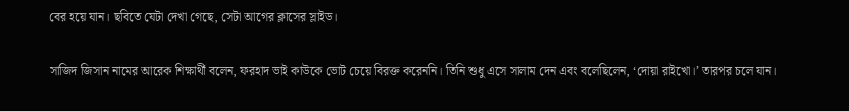বের হয়ে যান। ছবিতে যেটা দেখা গেছে, সেটা আগের ক্লাসের স্লাইড।

সাজিদ জিসান নামের আরেক শিক্ষার্থী বলেন, ফরহাদ ভাই কাউকে ভোট চেয়ে বিরক্ত করেননি। তিনি শুধু এসে সালাম দেন এবং বলেছিলেন, ‘দোয়া রাইখো।’ তারপর চলে যান।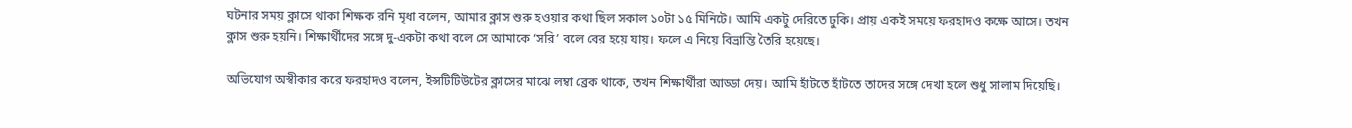ঘটনার সময় ক্লাসে থাকা শিক্ষক রনি মৃধা বলেন, আমার ক্লাস শুরু হওয়ার কথা ছিল সকাল ১০টা ১৫ মিনিটে। আমি একটু দেরিতে ঢুকি। প্রায় একই সময়ে ফরহাদও কক্ষে আসে। তখন ক্লাস শুরু হয়নি। শিক্ষার্থীদের সঙ্গে দু-একটা কথা বলে সে আমাকে ‘সরি’ বলে বের হয়ে যায়। ফলে এ নিয়ে বিভ্রান্তি তৈরি হয়েছে।

অভিযোগ অস্বীকার করে ফরহাদও বলেন, ইন্সটিটিউটের ক্লাসের মাঝে লম্বা ব্রেক থাকে, তখন শিক্ষার্থীরা আড্ডা দেয়। আমি হাঁটতে হাঁটতে তাদের সঙ্গে দেখা হলে শুধু সালাম দিয়েছি।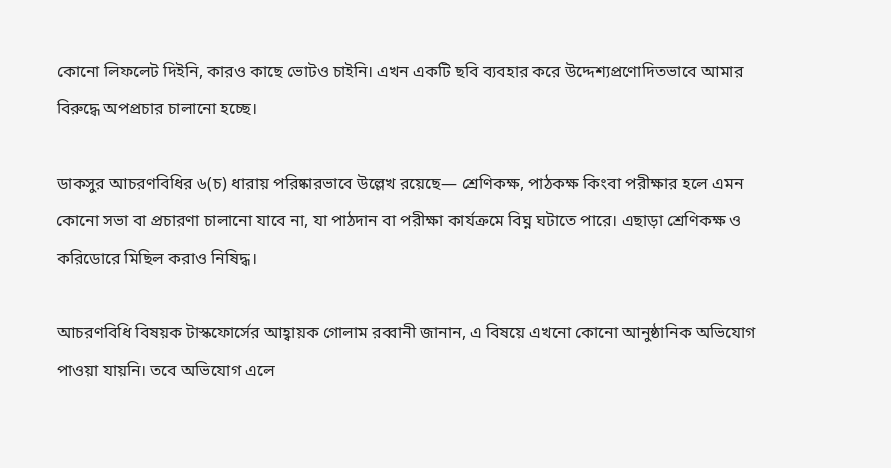কোনো লিফলেট দিইনি, কারও কাছে ভোটও চাইনি। এখন একটি ছবি ব্যবহার করে উদ্দেশ্যপ্রণোদিতভাবে আমার বিরুদ্ধে অপপ্রচার চালানো হচ্ছে।

ডাকসুর আচরণবিধির ৬(চ) ধারায় পরিষ্কারভাবে উল্লেখ রয়েছে— শ্রেণিকক্ষ, পাঠকক্ষ কিংবা পরীক্ষার হলে এমন কোনো সভা বা প্রচারণা চালানো যাবে না, যা পাঠদান বা পরীক্ষা কার্যক্রমে বিঘ্ন ঘটাতে পারে। এছাড়া শ্রেণিকক্ষ ও করিডোরে মিছিল করাও নিষিদ্ধ।

আচরণবিধি বিষয়ক টাস্কফোর্সের আহ্বায়ক গোলাম রব্বানী জানান, এ বিষয়ে এখনো কোনো আনুষ্ঠানিক অভিযোগ পাওয়া যায়নি। তবে অভিযোগ এলে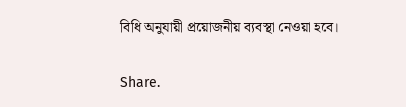বিধি অনুযায়ী প্রয়োজনীয় ব্যবস্থা নেওয়া হবে।

Share.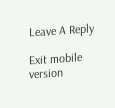Leave A Reply

Exit mobile version